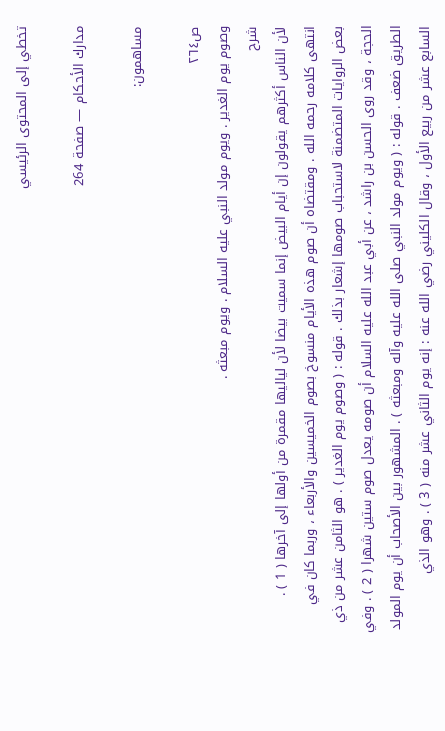تخطي إلى المحتوى الرئيسي

مدارك الأحكام — صفحة 264

مساهمون:

ص٢٦٤
وصوم يوم الغدير . ويوم مولد النبي عليه السلام . ويوم مبعثه .
شرح
لأن الناس أكثرهم يقولون إن أيام البيض إنما سميت بيضا لأن لياليها مقمرة من أولها إلى آخرها ( 1 ) . انتهى كلامه رحمه الله . ومقتضاه أن صوم هذه الأيام منسوخ بصوم الخميسين والأربعاء ، وربما كان في بعض الروايات المتضمنة لاستحباب صومها إشعار بذلك . قوله : ( وصوم يوم الغدير ) . هو الثامن عشر من ذي الحجة ، وقد روى الحسن بن راشد ، عن أبي عبد الله عليه السلام أن صومه يعدل صوم ستين شهرا ( 2 ) . وفي الطريق ضعف . قوله : ( ويوم مولد النبي صلى الله عليه وآله ومبعثه ) . المشهور بين الأصحاب أن يوم المولد السابع عشر من ربيع الأول ، وقال الكليني رضي الله عنه : إنه يوم الثاني عشر منه ( 3 ) . وهو الذي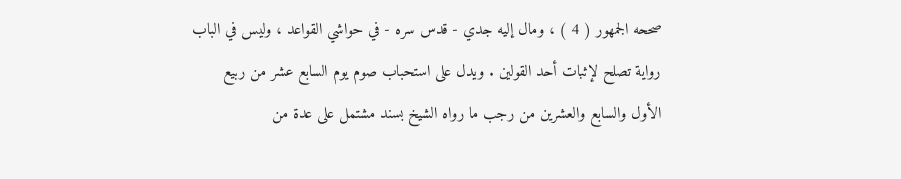صححه الجمهور ( 4 ) ، ومال إليه جدي - قدس سره - في حواشي القواعد ، وليس في الباب رواية تصلح لإثبات أحد القولين . ويدل على استحباب صوم يوم السابع عشر من ربيع الأول والسابع والعشرين من رجب ما رواه الشيخ بسند مشتمل على عدة من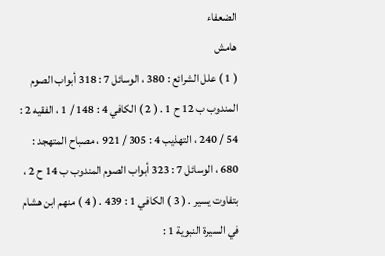الضعفاء
هامش
( 1 ) علل الشرائع : 380 ، الوسائل 7 : 318 أبواب الصوم المندوب ب 12 ح 1 . ( 2 ) الكافي 4 : 148 / 1 ، الفقيه 2 : 54 / 240 ، التهذيب 4 : 305 / 921 ، مصباح المتهجد : 680 ، الوسائل 7 : 323 أبواب الصوم المندوب ب 14 ح 2 ، بتفاوت يسير . ( 3 ) الكافي 1 : 439 . ( 4 ) منهم ابن هشام في السيرة النبوية 1 :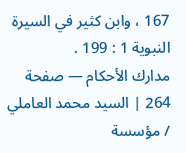167 ، وابن كثير في السيرة النبوية 1 : 199 .
مدارك الأحكام — صفحة 264 | السيد محمد العاملي / مؤسسة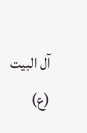آل البيت (ع)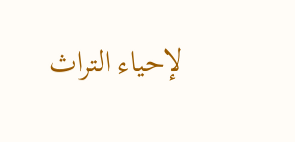لإحياء التراث